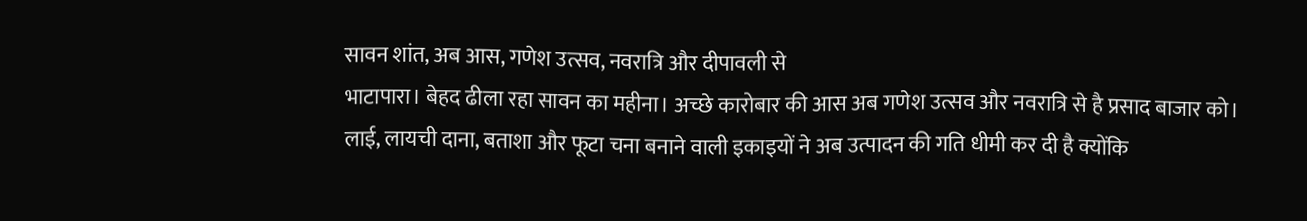सावन शांत, अब आस, गणेश उत्सव, नवरात्रि और दीपावली से
भाटापारा। बेहद ढीला रहा सावन का महीना। अच्छे कारोबार की आस अब गणेश उत्सव और नवरात्रि से है प्रसाद बाजार को।
लाई, लायची दाना, बताशा और फूटा चना बनाने वाली इकाइयों ने अब उत्पादन की गति धीमी कर दी है क्योंकि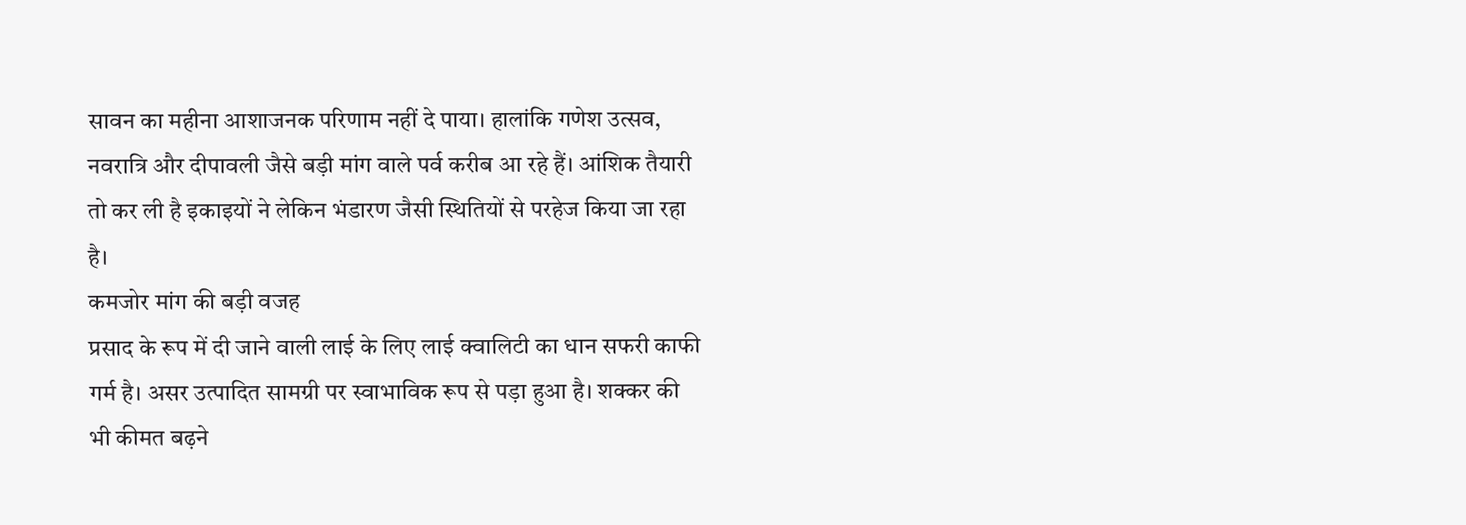सावन का महीना आशाजनक परिणाम नहीं दे पाया। हालांकि गणेश उत्सव, नवरात्रि और दीपावली जैसे बड़ी मांग वाले पर्व करीब आ रहे हैं। आंशिक तैयारी तो कर ली है इकाइयों ने लेकिन भंडारण जैसी स्थितियों से परहेज किया जा रहा है।
कमजोर मांग की बड़ी वजह
प्रसाद के रूप में दी जाने वाली लाई के लिए लाई क्वालिटी का धान सफरी काफी गर्म है। असर उत्पादित सामग्री पर स्वाभाविक रूप से पड़ा हुआ है। शक्कर की भी कीमत बढ़ने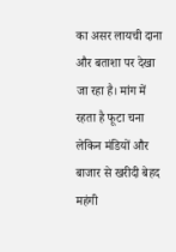का असर लायची दाना और बताशा पर देखा जा रहा है। मांग में रहता है फूटा चना लेकिन मंडियों और बाजार से खरीदी बेहद महंगी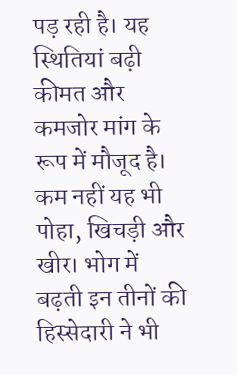पड़ रही है। यह स्थितियां बढ़ी कीमत और कमजोर मांग के रूप में मौजूद है।
कम नहीं यह भी
पोहा, खिचड़ी और खीर। भोग में बढ़ती इन तीनों की हिस्सेदारी ने भी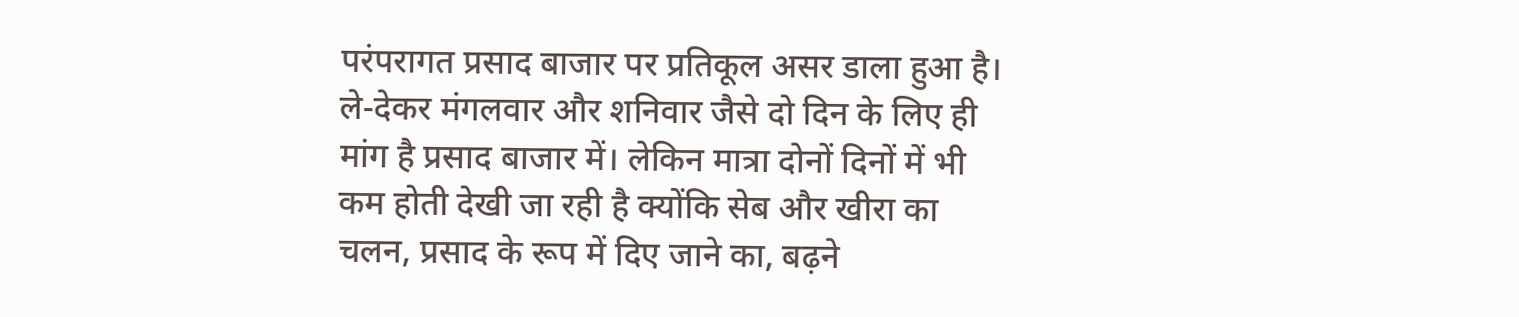परंपरागत प्रसाद बाजार पर प्रतिकूल असर डाला हुआ है। ले-देकर मंगलवार और शनिवार जैसे दो दिन के लिए ही मांग है प्रसाद बाजार में। लेकिन मात्रा दोनों दिनों में भी कम होती देखी जा रही है क्योंकि सेब और खीरा का चलन, प्रसाद के रूप में दिए जाने का, बढ़ने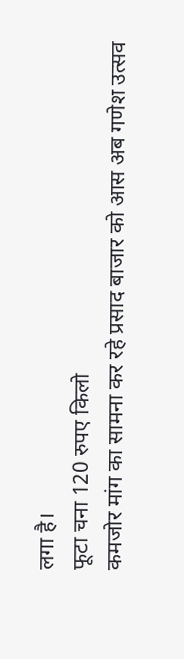लगा है।
फूटा चना 120 रुपए किलो
कमजोर मांग का सामना कर रहे प्रसाद बाजार को आस अब गणेश उत्सव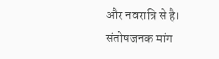और नवरात्रि से है। संतोषजनक मांग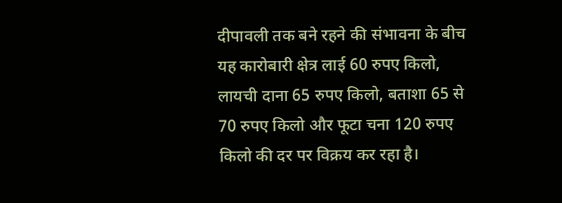दीपावली तक बने रहने की संभावना के बीच यह कारोबारी क्षेत्र लाई 60 रुपए किलो, लायची दाना 65 रुपए किलो, बताशा 65 से 70 रुपए किलो और फूटा चना 120 रुपए किलो की दर पर विक्रय कर रहा है।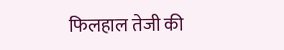फिलहाल तेजी की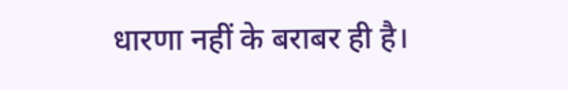धारणा नहीं के बराबर ही है।